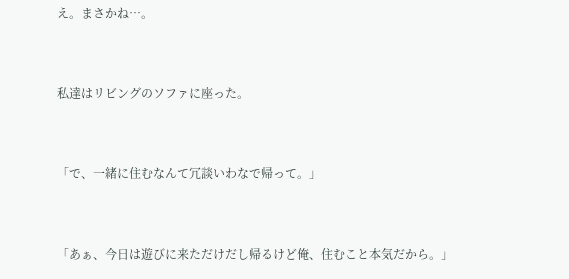え。まさかね…。


私達はリビングのソファに座った。


「で、一緒に住むなんて冗談いわなで帰って。」


「あぁ、今日は遊びに来ただけだし帰るけど俺、住むこと本気だから。」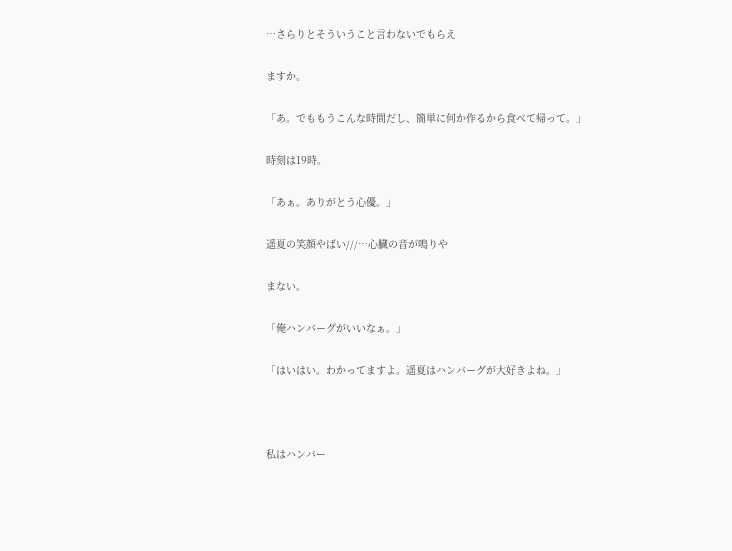…さらりとそういうこと言わないでもらえ


ますか。


「あ。でももうこんな時間だし、簡単に何か作るから食べて帰って。」


時刻は19時。


「あぁ。ありがとう心優。」


遥夏の笑顔やばい///…心臓の音が鳴りや


まない。


「俺ハンバーグがいいなぁ。」


「はいはい。わかってますよ。遥夏はハンバーグが大好きよね。」





私はハンバー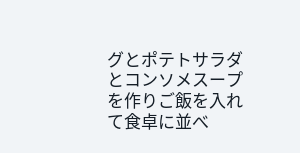グとポテトサラダとコンソメスープを作りご飯を入れて食卓に並べ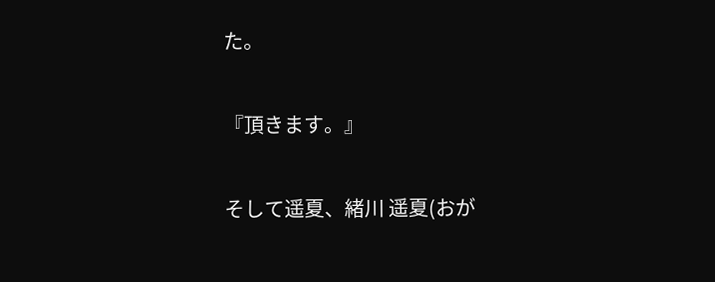た。


『頂きます。』


そして遥夏、緒川 遥夏(おが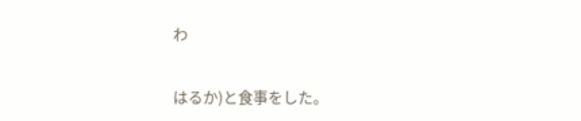わ


はるか)と食事をした。